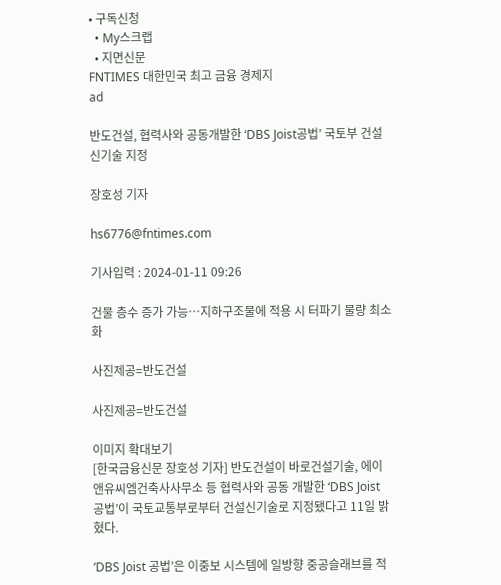• 구독신청
  • My스크랩
  • 지면신문
FNTIMES 대한민국 최고 금융 경제지
ad

반도건설, 협력사와 공동개발한 ‘DBS Joist공법’ 국토부 건설신기술 지정

장호성 기자

hs6776@fntimes.com

기사입력 : 2024-01-11 09:26

건물 층수 증가 가능…지하구조물에 적용 시 터파기 물량 최소화

사진제공=반도건설

사진제공=반도건설

이미지 확대보기
[한국금융신문 장호성 기자] 반도건설이 바로건설기술, 에이앤유씨엠건축사사무소 등 협력사와 공동 개발한 ‘DBS Joist 공법’이 국토교통부로부터 건설신기술로 지정됐다고 11일 밝혔다.

‘DBS Joist 공법’은 이중보 시스템에 일방향 중공슬래브를 적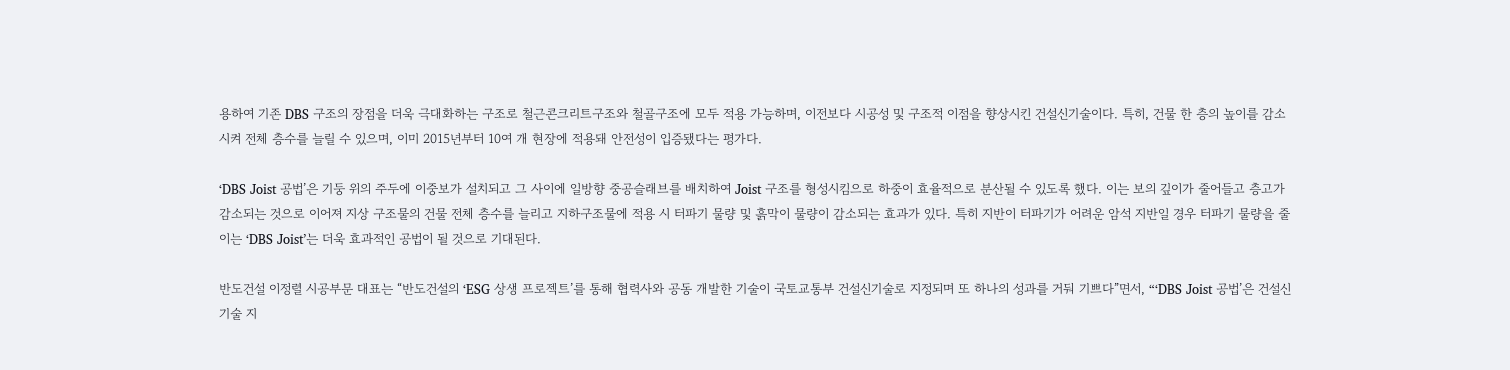용하여 기존 DBS 구조의 장점을 더욱 극대화하는 구조로 철근콘크리트구조와 철골구조에 모두 적용 가능하며, 이전보다 시공성 및 구조적 이점을 향상시킨 건설신기술이다. 특히, 건물 한 층의 높이를 감소시켜 전체 층수를 늘릴 수 있으며, 이미 2015년부터 10여 개 현장에 적용돼 안전성이 입증됐다는 평가다.

‘DBS Joist 공법’은 기둥 위의 주두에 이중보가 설치되고 그 사이에 일방향 중공슬래브를 배치하여 Joist 구조를 형성시킴으로 하중이 효율적으로 분산될 수 있도록 했다. 이는 보의 깊이가 줄어들고 층고가 감소되는 것으로 이어져 지상 구조물의 건물 전체 층수를 늘리고 지하구조물에 적용 시 터파기 물량 및 흙막이 물량이 감소되는 효과가 있다. 특히 지반이 터파기가 어려운 암석 지반일 경우 터파기 물량을 줄이는 ‘DBS Joist’는 더욱 효과적인 공법이 될 것으로 기대된다.

반도건설 이정렬 시공부문 대표는 “반도건설의 ‘ESG 상생 프로젝트’를 통해 협력사와 공동 개발한 기술이 국토교통부 건설신기술로 지정되며 또 하나의 성과를 거둬 기쁘다”면서, “‘DBS Joist 공법’은 건설신기술 지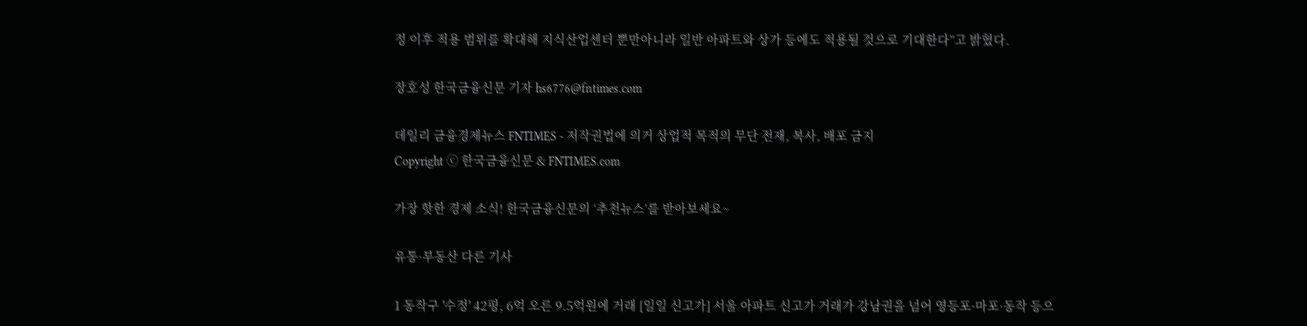정 이후 적용 범위를 확대해 지식산업센터 뿐만아니라 일반 아파트와 상가 등에도 적용될 것으로 기대한다”고 밝혔다.

장호성 한국금융신문 기자 hs6776@fntimes.com

데일리 금융경제뉴스 FNTIMES - 저작권법에 의거 상업적 목적의 무단 전재, 복사, 배포 금지
Copyright ⓒ 한국금융신문 & FNTIMES.com

가장 핫한 경제 소식! 한국금융신문의 ‘추천뉴스’를 받아보세요~

유통·부동산 다른 기사

1 동작구 '수정' 42평, 6억 오른 9.5억원에 거래 [일일 신고가] 서울 아파트 신고가 거래가 강남권을 넘어 영등포·마포·동작 등으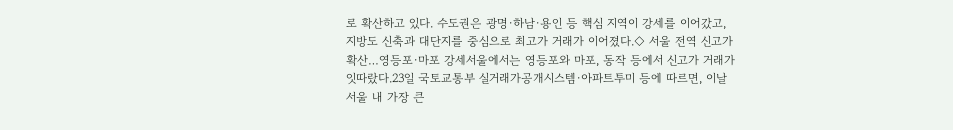로 확산하고 있다. 수도권은 광명·하남·용인 등 핵심 지역이 강세를 이어갔고, 지방도 신축과 대단지를 중심으로 최고가 거래가 이어졌다.◇ 서울 전역 신고가 확산…영등포·마포 강세서울에서는 영등포와 마포, 동작 등에서 신고가 거래가 잇따랐다.23일 국토교통부 실거래가공개시스템·아파트투미 등에 따르면, 이날 서울 내 가장 큰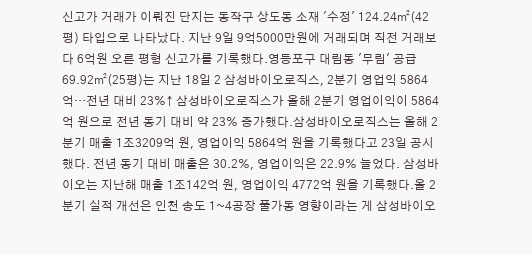신고가 거래가 이뤄진 단지는 동작구 상도동 소재 '수정' 124.24㎡(42평) 타입으로 나타났다. 지난 9일 9억5000만원에 거래되며 직전 거래보다 6억원 오른 평형 신고가를 기록했다.영등포구 대림동 '무림' 공급 69.92㎡(25평)는 지난 18일 2 삼성바이오로직스, 2분기 영업익 5864억…전년 대비 23%↑ 삼성바이오로직스가 올해 2분기 영업이익이 5864억 원으로 전년 동기 대비 약 23% 증가했다.삼성바이오로직스는 올해 2분기 매출 1조3209억 원, 영업이익 5864억 원을 기록했다고 23일 공시했다. 전년 동기 대비 매출은 30.2%, 영업이익은 22.9% 늘었다. 삼성바이오는 지난해 매출 1조142억 원, 영업이익 4772억 원을 기록했다.올 2분기 실적 개선은 인천 송도 1~4공장 풀가동 영향이라는 게 삼성바이오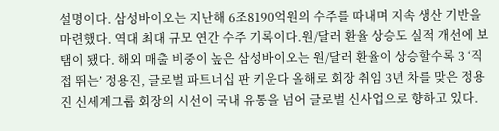설명이다. 삼성바이오는 지난해 6조8190억원의 수주를 따내며 지속 생산 기반을 마련했다. 역대 최대 규모 연간 수주 기록이다.원/달러 환율 상승도 실적 개선에 보탬이 됐다. 해외 매출 비중이 높은 삼성바이오는 원/달러 환율이 상승할수록 3 ‘직접 뛰는’ 정용진, 글로벌 파트너십 판 키운다 올해로 회장 취임 3년 차를 맞은 정용진 신세계그룹 회장의 시선이 국내 유통을 넘어 글로벌 신사업으로 향하고 있다.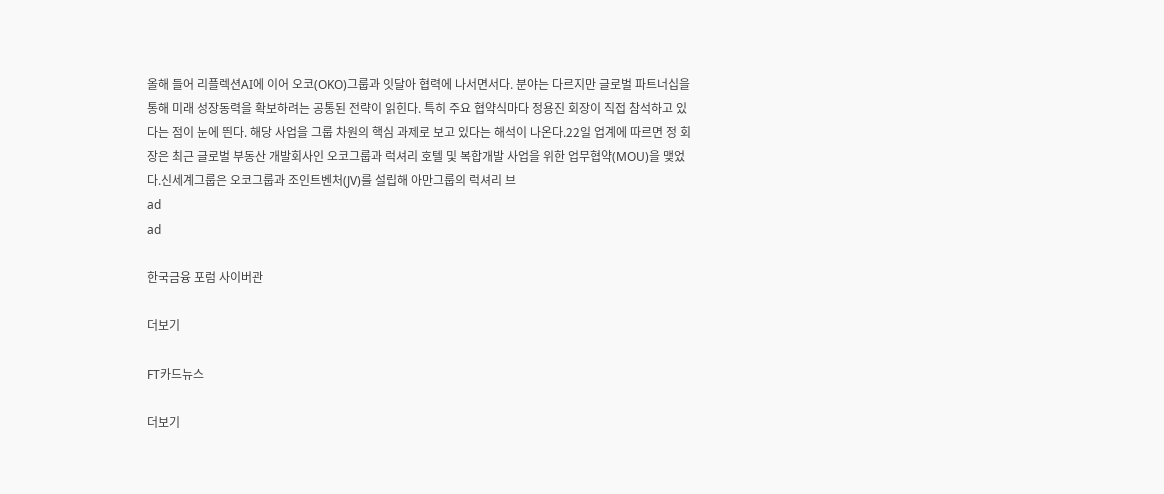올해 들어 리플렉션AI에 이어 오코(OKO)그룹과 잇달아 협력에 나서면서다. 분야는 다르지만 글로벌 파트너십을 통해 미래 성장동력을 확보하려는 공통된 전략이 읽힌다. 특히 주요 협약식마다 정용진 회장이 직접 참석하고 있다는 점이 눈에 띈다. 해당 사업을 그룹 차원의 핵심 과제로 보고 있다는 해석이 나온다.22일 업계에 따르면 정 회장은 최근 글로벌 부동산 개발회사인 오코그룹과 럭셔리 호텔 및 복합개발 사업을 위한 업무협약(MOU)을 맺었다.신세계그룹은 오코그룹과 조인트벤처(JV)를 설립해 아만그룹의 럭셔리 브
ad
ad

한국금융 포럼 사이버관

더보기

FT카드뉴스

더보기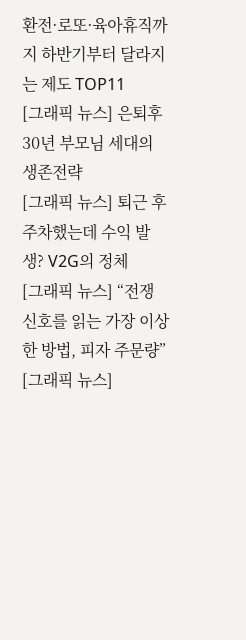환전·로또·육아휴직까지 하반기부터 달라지는 제도 TOP11
[그래픽 뉴스] 은퇴후 30년 부모님 세대의 생존전략
[그래픽 뉴스] 퇴근 후 주차했는데 수익 발생? V2G의 정체
[그래픽 뉴스] “전쟁 신호를 읽는 가장 이상한 방법, 피자 주문량”
[그래픽 뉴스]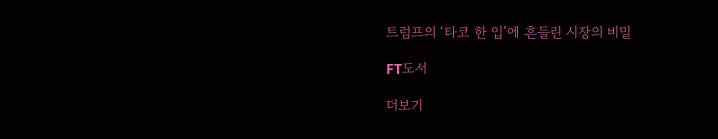트럼프의 ‘타코 한 입’에 흔들린 시장의 비밀

FT도서

더보기